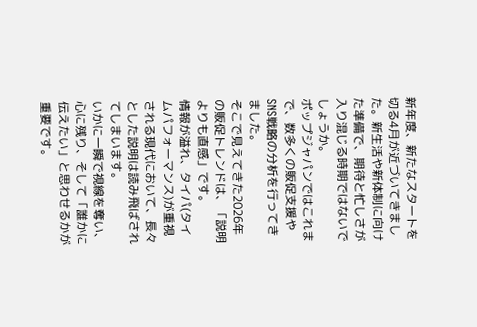新年度、新たなスタートを切る4月が近づいてきました。新生活や新体制に向けた準備で、期待と忙しさが入り混じる時期ではないでしょうか。
ポップジャパンではこれまで、数多くの販促支援やSNS戦略の分析を行ってきました。
そこで見えてきた2026年の販促トレンドは、「説明よりも直感」です。
情報が溢れ、タイパ(タイムパフォーマンス)が重視される現代において、長々とした説明は読み飛ばされてしまいます。
いかに一瞬で視線を奪い、心に残り、そして「誰かに伝えたい」と思わせるかが重要です。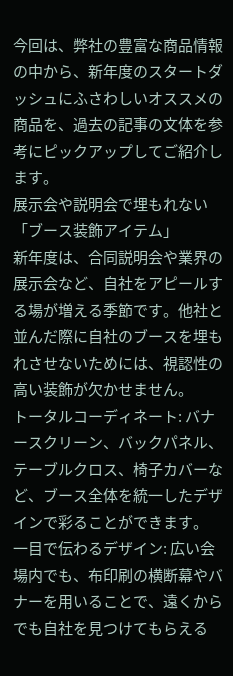今回は、弊社の豊富な商品情報の中から、新年度のスタートダッシュにふさわしいオススメの商品を、過去の記事の文体を参考にピックアップしてご紹介します。
展示会や説明会で埋もれない「ブース装飾アイテム」
新年度は、合同説明会や業界の展示会など、自社をアピールする場が増える季節です。他社と並んだ際に自社のブースを埋もれさせないためには、視認性の高い装飾が欠かせません。
トータルコーディネート: バナースクリーン、バックパネル、テーブルクロス、椅子カバーなど、ブース全体を統一したデザインで彩ることができます。
一目で伝わるデザイン: 広い会場内でも、布印刷の横断幕やバナーを用いることで、遠くからでも自社を見つけてもらえる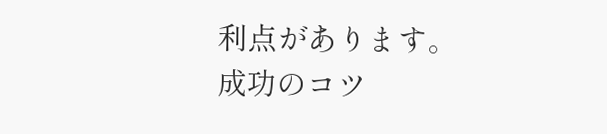利点があります。
成功のコツ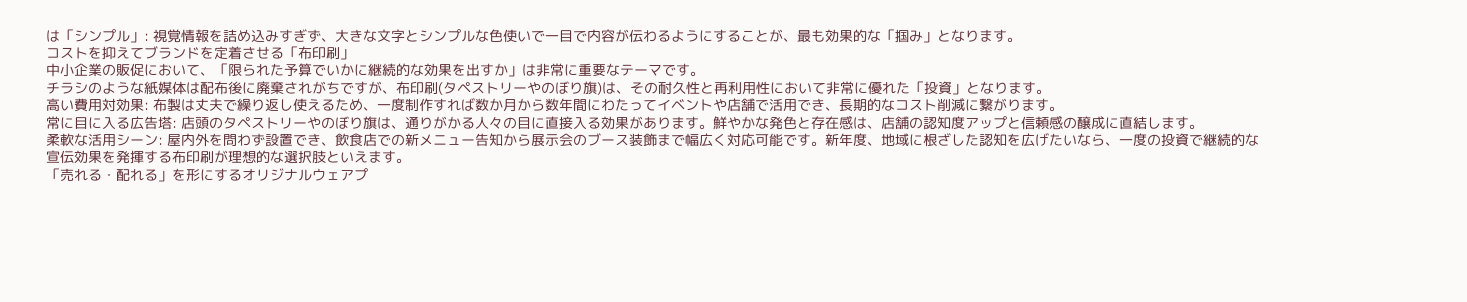は「シンプル」: 視覚情報を詰め込みすぎず、大きな文字とシンプルな色使いで一目で内容が伝わるようにすることが、最も効果的な「掴み」となります。
コストを抑えてブランドを定着させる「布印刷」
中小企業の販促において、「限られた予算でいかに継続的な効果を出すか」は非常に重要なテーマです。
チラシのような紙媒体は配布後に廃棄されがちですが、布印刷(タペストリーやのぼり旗)は、その耐久性と再利用性において非常に優れた「投資」となります。
高い費用対効果: 布製は丈夫で繰り返し使えるため、一度制作すれば数か月から数年間にわたってイベントや店舗で活用でき、長期的なコスト削減に繋がります。
常に目に入る広告塔: 店頭のタペストリーやのぼり旗は、通りがかる人々の目に直接入る効果があります。鮮やかな発色と存在感は、店舗の認知度アップと信頼感の醸成に直結します。
柔軟な活用シーン: 屋内外を問わず設置でき、飲食店での新メニュー告知から展示会のブース装飾まで幅広く対応可能です。新年度、地域に根ざした認知を広げたいなら、一度の投資で継続的な宣伝効果を発揮する布印刷が理想的な選択肢といえます。
「売れる・配れる」を形にするオリジナルウェアプ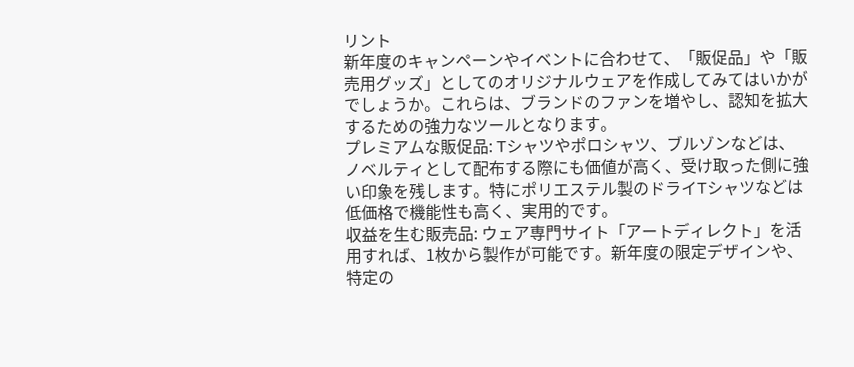リント
新年度のキャンペーンやイベントに合わせて、「販促品」や「販売用グッズ」としてのオリジナルウェアを作成してみてはいかがでしょうか。これらは、ブランドのファンを増やし、認知を拡大するための強力なツールとなります。
プレミアムな販促品: Tシャツやポロシャツ、ブルゾンなどは、ノベルティとして配布する際にも価値が高く、受け取った側に強い印象を残します。特にポリエステル製のドライTシャツなどは低価格で機能性も高く、実用的です。
収益を生む販売品: ウェア専門サイト「アートディレクト」を活用すれば、1枚から製作が可能です。新年度の限定デザインや、特定の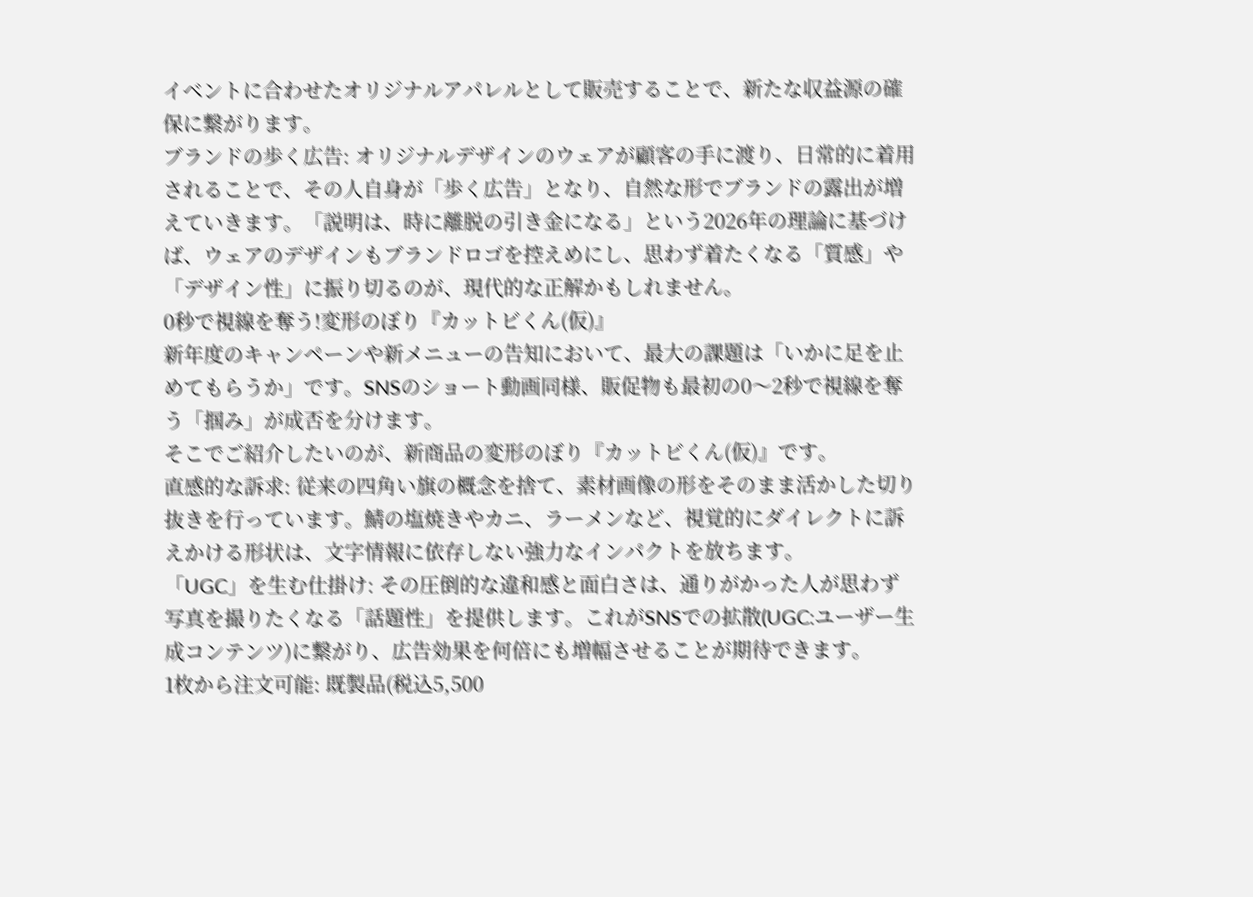イベントに合わせたオリジナルアパレルとして販売することで、新たな収益源の確保に繋がります。
ブランドの歩く広告: オリジナルデザインのウェアが顧客の手に渡り、日常的に着用されることで、その人自身が「歩く広告」となり、自然な形でブランドの露出が増えていきます。「説明は、時に離脱の引き金になる」という2026年の理論に基づけば、ウェアのデザインもブランドロゴを控えめにし、思わず着たくなる「質感」や「デザイン性」に振り切るのが、現代的な正解かもしれません。
0秒で視線を奪う!変形のぼり『カットビくん(仮)』
新年度のキャンペーンや新メニューの告知において、最大の課題は「いかに足を止めてもらうか」です。SNSのショート動画同様、販促物も最初の0〜2秒で視線を奪う「掴み」が成否を分けます。
そこでご紹介したいのが、新商品の変形のぼり『カットビくん(仮)』です。
直感的な訴求: 従来の四角い旗の概念を捨て、素材画像の形をそのまま活かした切り抜きを行っています。鯖の塩焼きやカニ、ラーメンなど、視覚的にダイレクトに訴えかける形状は、文字情報に依存しない強力なインパクトを放ちます。
「UGC」を生む仕掛け: その圧倒的な違和感と面白さは、通りがかった人が思わず写真を撮りたくなる「話題性」を提供します。これがSNSでの拡散(UGC:ユーザー生成コンテンツ)に繋がり、広告効果を何倍にも増幅させることが期待できます。
1枚から注文可能: 既製品(税込5,500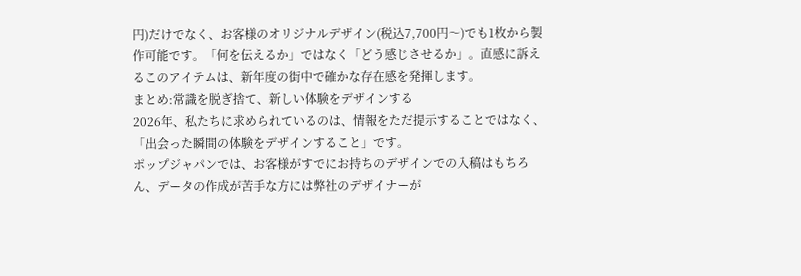円)だけでなく、お客様のオリジナルデザイン(税込7,700円〜)でも1枚から製作可能です。「何を伝えるか」ではなく「どう感じさせるか」。直感に訴えるこのアイテムは、新年度の街中で確かな存在感を発揮します。
まとめ:常識を脱ぎ捨て、新しい体験をデザインする
2026年、私たちに求められているのは、情報をただ提示することではなく、「出会った瞬間の体験をデザインすること」です。
ポップジャパンでは、お客様がすでにお持ちのデザインでの入稿はもちろん、データの作成が苦手な方には弊社のデザイナーが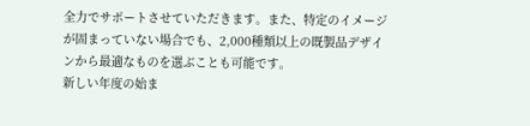全力でサポートさせていただきます。また、特定のイメージが固まっていない場合でも、2,000種類以上の既製品デザインから最適なものを選ぶことも可能です。
新しい年度の始ま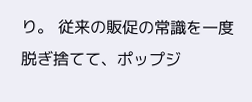り。 従来の販促の常識を一度脱ぎ捨てて、ポップジ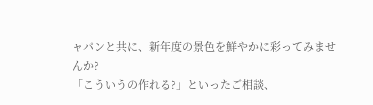ャパンと共に、新年度の景色を鮮やかに彩ってみませんか?
「こういうの作れる?」といったご相談、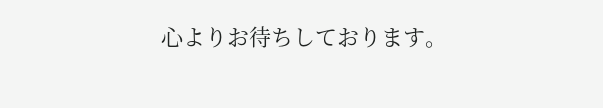心よりお待ちしております。